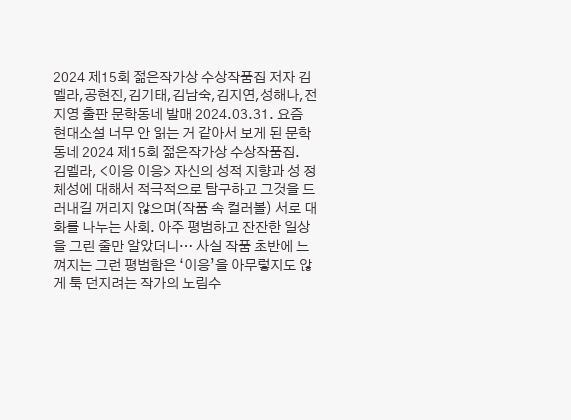2024 제15회 젊은작가상 수상작품집 저자 김멜라,공현진,김기태,김남숙,김지연,성해나,전지영 출판 문학동네 발매 2024.03.31. 요즘 현대소설 너무 안 읽는 거 같아서 보게 된 문학동네 2024 제15회 젊은작가상 수상작품집.
김멜라, <이응 이응> 자신의 성적 지향과 성 정체성에 대해서 적극적으로 탐구하고 그것을 드러내길 꺼리지 않으며(작품 속 컬러볼) 서로 대화를 나누는 사회. 아주 평범하고 잔잔한 일상을 그린 줄만 알았더니… 사실 작품 초반에 느껴지는 그런 평범함은 ‘이응’을 아무렇지도 않게 툭 던지려는 작가의 노림수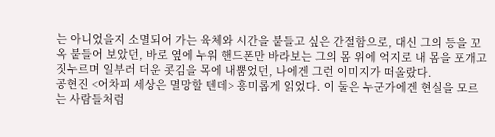는 아니었을지 소멸되어 가는 육체와 시간을 붙들고 싶은 간절함으로, 대신 그의 등을 꼬옥 붙들어 보았던, 바로 옆에 누워 핸드폰만 바라보는 그의 몸 위에 억지로 내 몸을 포개고 짓누르며 일부러 더운 콧김을 목에 내뿜었던, 나에겐 그런 이미지가 떠올랐다.
공현진 <어차피 세상은 멸망할 텐데> 흥미롭게 읽었다. 이 둘은 누군가에겐 현실을 모르는 사람들처럼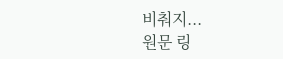비춰지...
원문 링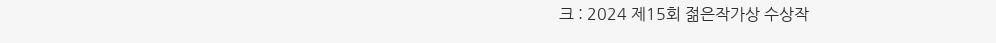크 : 2024 제15회 젊은작가상 수상작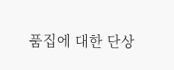품집에 대한 단상